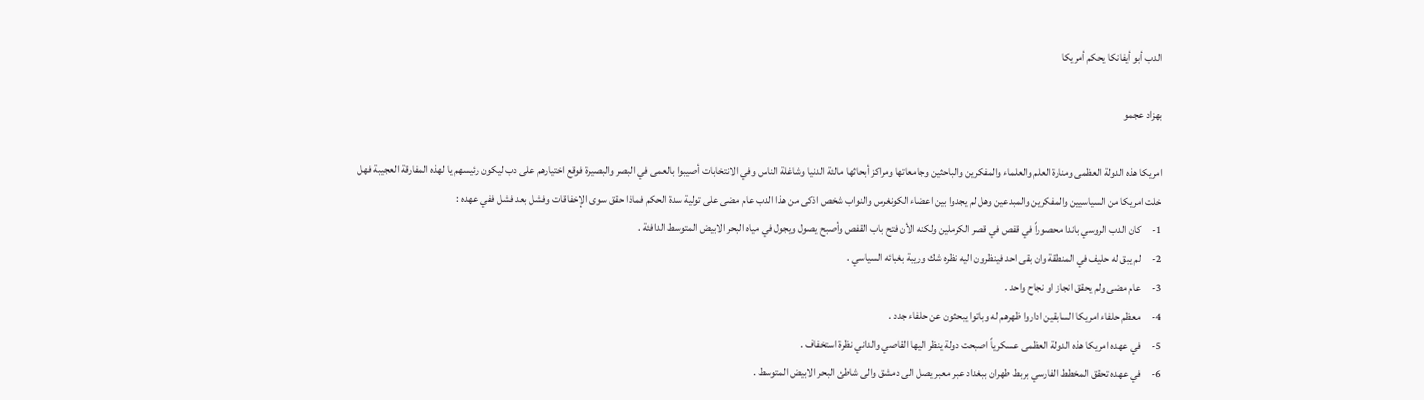الدب أبو أيفانكا يحكم أمريكا

بهزاد عجمو

امريكا هذه الدولة العظمى ومنارة العلم والعلماء والمفكرين والباحثين وجامعاتها ومراكز أبحاثها مالئة الدنيا وشاغلة الناس وفي الانتخابات أصيبوا بالعمى في البصر والبصيرة فوقع اختيارهم على دب ليكون رئيسهم يا لهذه المفارقة العجيبة فهل خلت امريكا من السياسيين والمفكرين والمبدعين وهل لم يجدوا بين اعضاء الكونغرس والنواب شخص اذكى من هذا الدب عام مضى على تولية سدة الحكم فماذا حقق سوى الإخفاقات وفشل بعد فشل ففي عهده :
1-     كان الدب الروسي باندا محصوراً في قفص في قصر الكرملين ولكنه الأن فتح باب القفص وأصبح يصول ويجول في مياه البحر الابيض المتوسط الدافئة .
2-     لم يبق له حليف في المنطقة وان بقى احد فينظرون اليه نظره شك وريبة بغبائه السياسي .
3-     عام مضى ولم يحقق انجاز او نجاح واحد .
4-     معظم حلفاء امريكا السابقين اداروا ظهرهم له وباتوا يبحثون عن حلفاء جدد .
5-     في عهده امريكا هذه الدولة العظمى عسكرياً اصبحت دولة ينظر اليها القاصي والداني نظرة استخفاف .
6-     في عهده تحقق المخطط الفارسي بربط طهران ببغداد عبر معبر يصل الى دمشق والى شاطئ البحر الابيض المتوسط .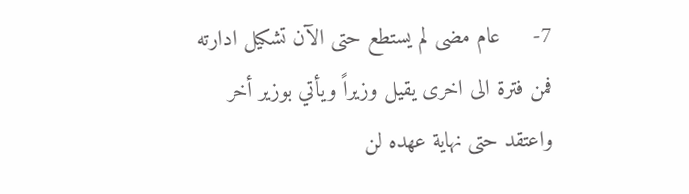7-     عام مضى لم يستطع حتى الآن تشكيل ادارته فمن فترة الى اخرى يقيل وزيراً ويأتي بوزير أخر واعتقد حتى نهاية عهده لن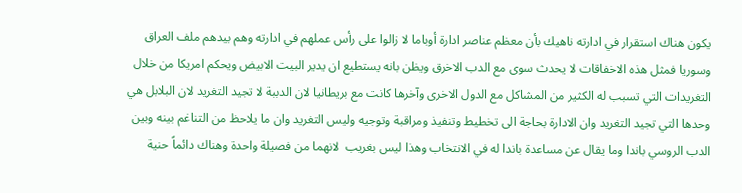يكون هناك استقرار في ادارته ناهيك بأن معظم عناصر ادارة أوباما لا زالوا على رأس عملهم في ادارته وهم بيدهم ملف العراق وسوريا فمثل هذه الاخفاقات لا يحدث سوى مع الدب الاخرق ويظن بانه يستطيع ان يدير البيت الابيض ويحكم امريكا من خلال التغريدات التي تسبب له الكثير من المشاكل مع الدول الاخرى وآخرها كانت مع بريطانيا لان الدببة لا تجيد التغريد لان البلابل هي وحدها التي تجيد التغريد وان الادارة بحاجة الى تخطيط وتنفيذ ومراقبة وتوجيه وليس التغريد وان ما يلاحظ من التناغم بينه وبين الدب الروسي باندا وما يقال عن مساعدة باندا له في الانتخاب وهذا ليس بغريب  لانهما من فصيلة واحدة وهناك دائماً حنية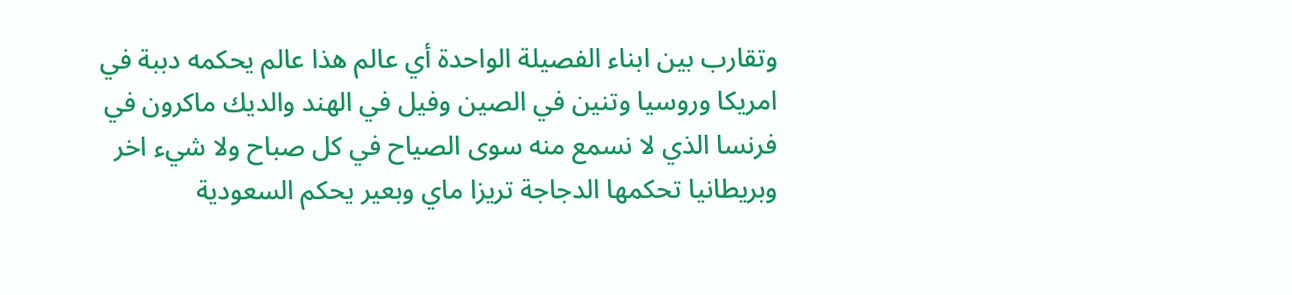وتقارب بين ابناء الفصيلة الواحدة أي عالم هذا عالم يحكمه دببة في امريكا وروسيا وتنين في الصين وفيل في الهند والديك ماكرون في فرنسا الذي لا نسمع منه سوى الصياح في كل صباح ولا شيء اخر وبريطانيا تحكمها الدجاجة تريزا ماي وبعير يحكم السعودية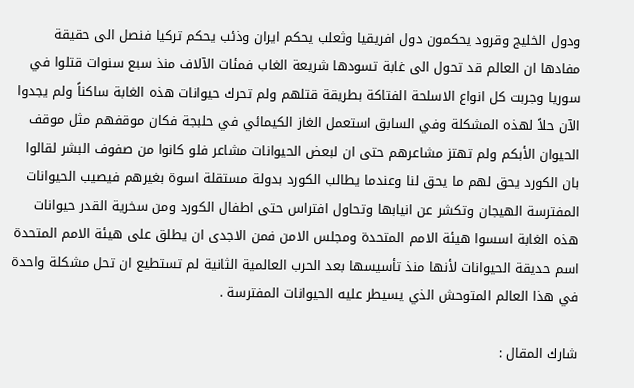ودول الخليج وقرود يحكمون دول افريقيا وثعلب يحكم ايران وذئب يحكم تركيا فنصل الى حقيقة مفادها ان العالم قد تحول الى غابة تسودها شريعة الغاب فمئات الآلاف منذ سبع سنوات قتلوا في سوريا وجربت كل انواع الاسلحة الفتاكة بطريقة قتلهم ولم تحرك حيوانات هذه الغابة ساكناً ولم يجدوا الآن حلاً لهذه المشكلة وفي السابق استعمل الغاز الكيمائي في حلبجة فكان موقفهم مثل موقف الحيوان الأبكم ولم تهتز مشاعرهم حتى ان لبعض الحيوانات مشاعر فلو كانوا من صفوف البشر لقالوا بان الكورد يحق لهم ما يحق لنا وعندما يطالب الكورد بدولة مستقلة اسوة بغيرهم فيصيب الحيوانات المفترسة الهيجان وتكشر عن انيابها وتحاول افتراس حتى اطفال الكورد ومن سخرية القدر حيوانات هذه الغابة اسسوا هيئة الامم المتحدة ومجلس الامن فمن الاجدى ان يطلق على هيئة الامم المتحدة اسم حديقة الحيوانات لأنها منذ تأسيسها بعد الحرب العالمية الثانية لم تستطيع ان تحل مشكلة واحدة في هذا العالم المتوحش الذي يسيطر عليه الحيوانات المفترسة .

شارك المقال :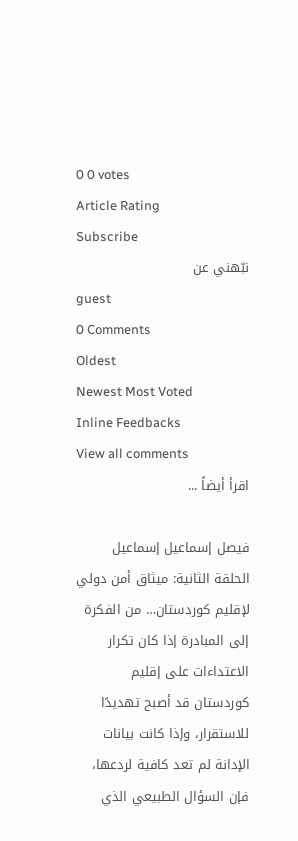0 0 votes
Article Rating
Subscribe
نبّهني عن
guest
0 Comments
Oldest
Newest Most Voted
Inline Feedbacks
View all comments
اقرأ أيضاً ...

فيصل إسماعيل إسماعيل الحلقة الثانية: ميثاق أمن دولي لإقليم كوردستان… من الفكرة إلى المبادرة إذا كان تكرار الاعتداءات على إقليم كوردستان قد أصبح تهديدًا للاستقرار، وإذا كانت بيانات الإدانة لم تعد كافية لردعها، فإن السؤال الطبيعي الذي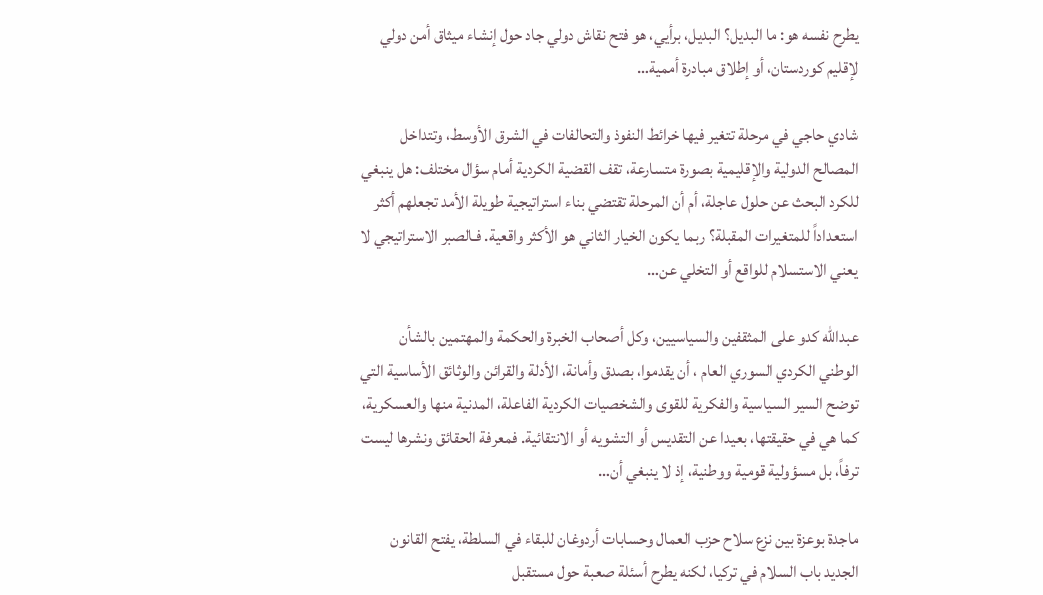يطرح نفسه هو: ما البديل؟ البديل، برأيي، هو فتح نقاش دولي جاد حول إنشاء ميثاق أمن دولي لإقليم كوردستان، أو إطلاق مبادرة أممية…

شادي حاجي في مرحلة تتغير فيها خرائط النفوذ والتحالفات في الشرق الأوسط، وتتداخل المصالح الدولية والإقليمية بصورة متسارعة، تقف القضية الكردية أمام سؤال مختلف: هل ينبغي للكرد البحث عن حلول عاجلة، أم أن المرحلة تقتضي بناء استراتيجية طويلة الأمد تجعلهم أكثر استعداداً للمتغيرات المقبلة؟ ربما يكون الخيار الثاني هو الأكثر واقعية. فـالصبر الاستراتيجي لا يعني الاستسلام للواقع أو التخلي عن…

عبدالله كدو على المثقفين والسياسيين، وكل أصحاب الخبرة والحكمة والمهتمين بالشأن الوطني الكردي السوري العام ، أن يقدموا، بصدق وأمانة، الأدلة والقرائن والوثائق الأساسية التي توضح السير السياسية والفكرية للقوى والشخصيات الكردية الفاعلة، المدنية منها والعسكرية، كما هي في حقيقتها، بعيدا عن التقديس أو التشويه أو الانتقائية. فمعرفة الحقائق ونشرها ليست ترفاً، بل مسؤولية قومية ووطنية، إذ لا ينبغي أن…

ماجدة بوعزة بين نزع سلاح حزب العمال وحسابات أردوغان للبقاء في السلطة، يفتح القانون الجديد باب السلام في تركيا، لكنه يطرح أسئلة صعبة حول مستقبل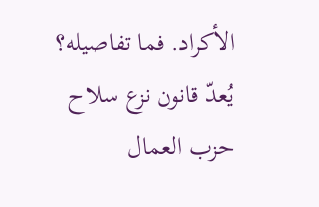الأكراد. فما تفاصيله؟ يُعدّ قانون نزع سلاح حزب العمال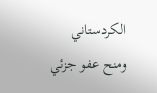الكردستاني ومنح عفو جزئي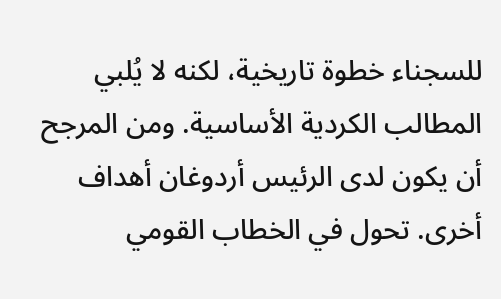للسجناء خطوة تاريخية، لكنه لا يُلبي المطالب الكردية الأساسية. ومن المرجح أن يكون لدى الرئيس أردوغان أهداف أخرى. تحول في الخطاب القومي